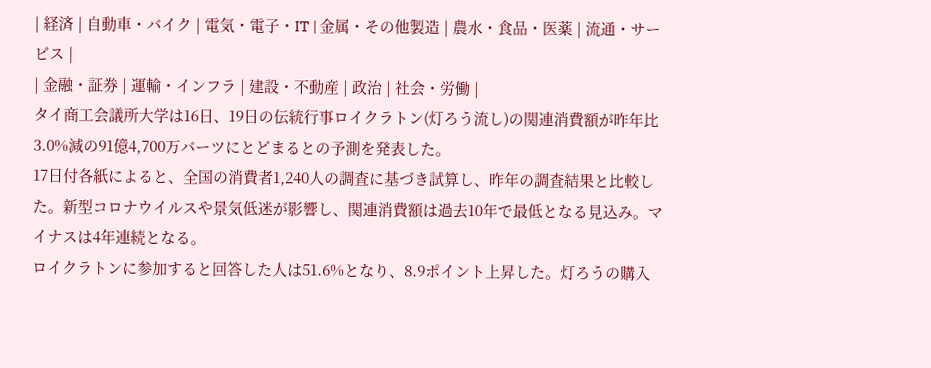| 経済 | 自動車・バイク | 電気・電子・IT | 金属・その他製造 | 農水・食品・医薬 | 流通・サービス |
| 金融・証券 | 運輸・インフラ | 建設・不動産 | 政治 | 社会・労働 |
タイ商工会議所大学は16日、19日の伝統行事ロイクラトン(灯ろう流し)の関連消費額が昨年比3.0%減の91億4,700万バーツにとどまるとの予測を発表した。
17日付各紙によると、全国の消費者1,240人の調査に基づき試算し、昨年の調査結果と比較した。新型コロナウイルスや景気低迷が影響し、関連消費額は過去10年で最低となる見込み。マイナスは4年連続となる。
ロイクラトンに参加すると回答した人は51.6%となり、8.9ポイント上昇した。灯ろうの購入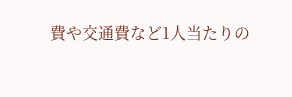費や交通費など1人当たりの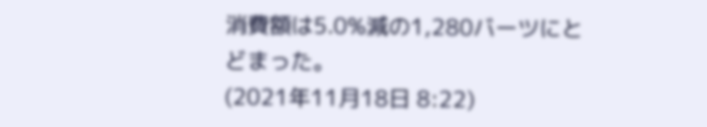消費額は5.0%減の1,280バーツにとどまった。
(2021年11月18日 8:22)